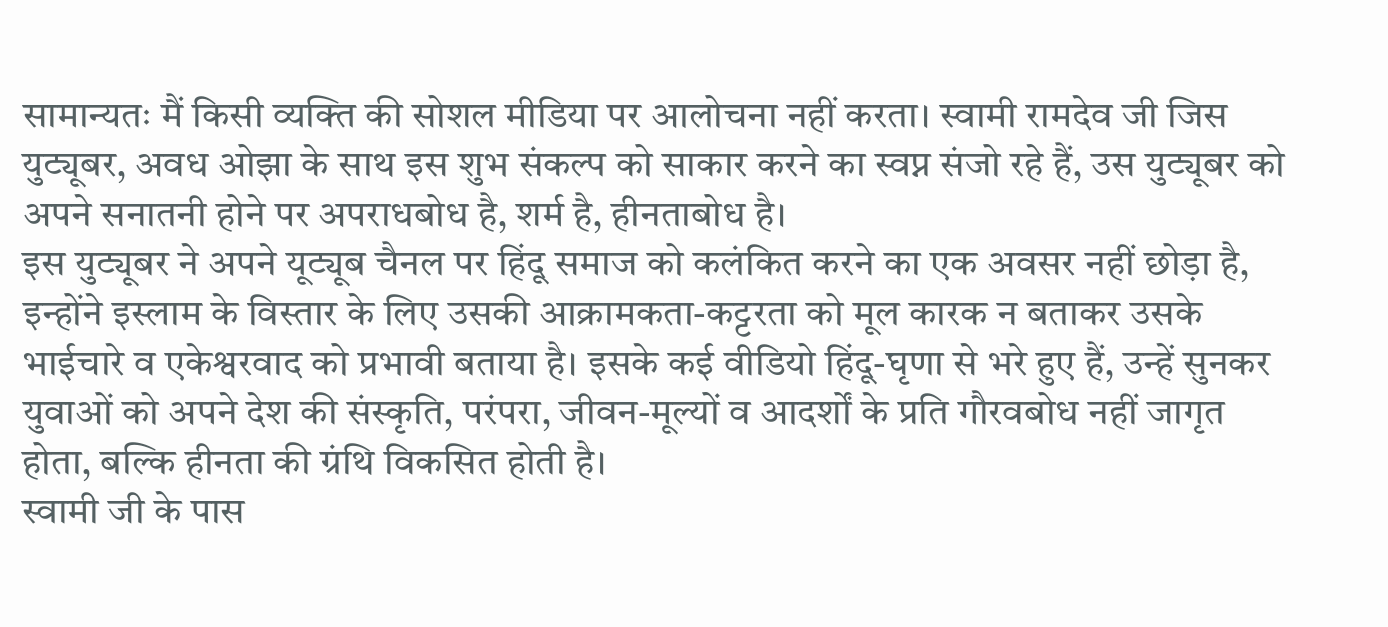सामान्यतः मैं किसी व्यक्ति की सोशल मीडिया पर आलोचना नहीं करता। स्वामी रामदेव जी जिस युट्यूबर, अवध ओझा के साथ इस शुभ संकल्प को साकार करने का स्वप्न संजो रहे हैं, उस युट्यूबर को अपने सनातनी होने पर अपराधबोध है, शर्म है, हीनताबोध है।
इस युट्यूबर ने अपने यूट्यूब चैनल पर हिंदू समाज को कलंकित करने का एक अवसर नहीं छोड़ा है, इन्होंने इस्लाम के विस्तार के लिए उसकी आक्रामकता-कट्टरता को मूल कारक न बताकर उसके भाईचारे व एकेश्वरवाद को प्रभावी बताया है। इसके कई वीडियो हिंदू-घृणा से भरे हुए हैं, उन्हें सुनकर युवाओं को अपने देश की संस्कृति, परंपरा, जीवन-मूल्यों व आदर्शों के प्रति गौरवबोध नहीं जागृत होता, बल्कि हीनता की ग्रंथि विकसित होती है।
स्वामी जी के पास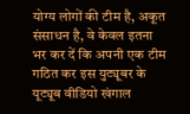योग्य लोगों की टीम है, अकूत संसाधन है, वे केवल इतना भर कर दें कि अपनी एक टीम गठित कर इस युट्यूबर के यूट्यूब वीडियो खंगाल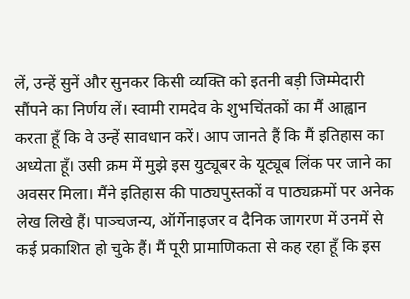लें, उन्हें सुनें और सुनकर किसी व्यक्ति को इतनी बड़ी जिम्मेदारी सौंपने का निर्णय लें। स्वामी रामदेव के शुभचिंतकों का मैं आह्वान करता हूँ कि वे उन्हें सावधान करें। आप जानते हैं कि मैं इतिहास का अध्येता हूँ। उसी क्रम में मुझे इस युट्यूबर के यूट्यूब लिंक पर जाने का अवसर मिला। मैंने इतिहास की पाठ्यपुस्तकों व पाठ्यक्रमों पर अनेक लेख लिखे हैं। पाञ्चजन्य, ऑर्गेनाइजर व दैनिक जागरण में उनमें से कई प्रकाशित हो चुके हैं। मैं पूरी प्रामाणिकता से कह रहा हूँ कि इस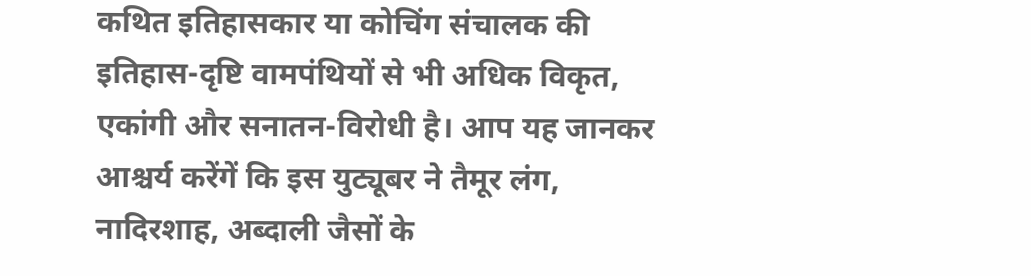कथित इतिहासकार या कोचिंग संचालक की इतिहास-दृष्टि वामपंथियों से भी अधिक विकृत, एकांगी और सनातन-विरोधी है। आप यह जानकर आश्चर्य करेंगें कि इस युट्यूबर ने तैमूर लंग, नादिरशाह, अब्दाली जैसों के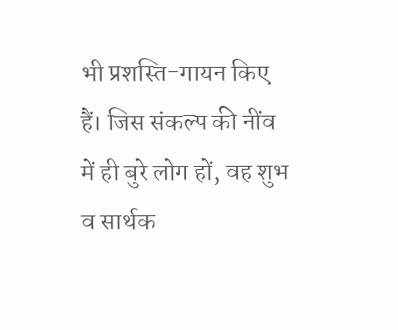भी प्रशस्ति-गायन किए हैं। जिस संकल्प की नींव में ही बुरे लोग हों, वह शुभ व सार्थक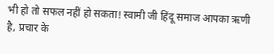भी हो तो सफल नहीं हो सकता! स्वामी जी हिंदू समाज आपका ऋणी है, प्रचार के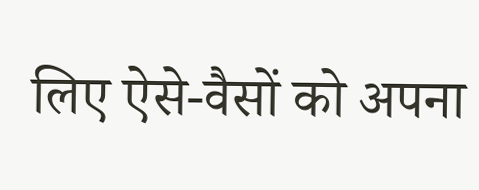लिए ऐसे-वैसों को अपना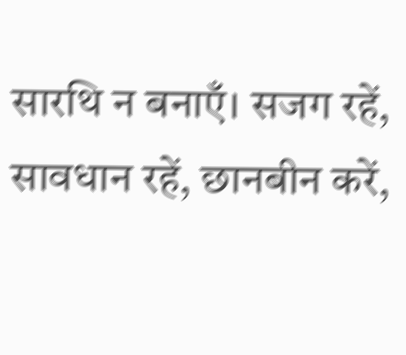सारथि न बनाएँ। सजग रहें, सावधान रहें, छानबीन करें,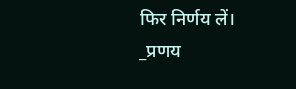फिर निर्णय लें।
_प्रणय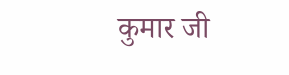कुमार जी